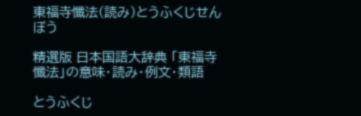東福寺懺法(読み)とうふくじせんぼう

精選版 日本国語大辞典 「東福寺懺法」の意味・読み・例文・類語

とうふくじ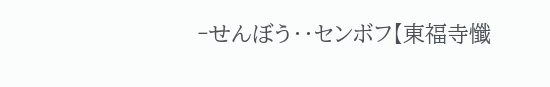‐せんぼう‥センボフ【東福寺懺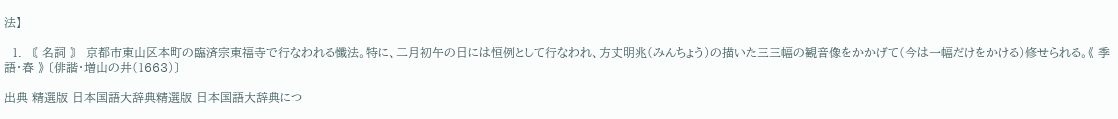法】

  1. 〘 名詞 〙 京都市東山区本町の臨済宗東福寺で行なわれる懺法。特に、二月初午の日には恒例として行なわれ、方丈明兆(みんちょう)の描いた三三幅の観音像をかかげて(今は一幅だけをかける)修せられる。《 季語・春 》 〔俳諧・増山の井(1663)〕

出典 精選版 日本国語大辞典精選版 日本国語大辞典につ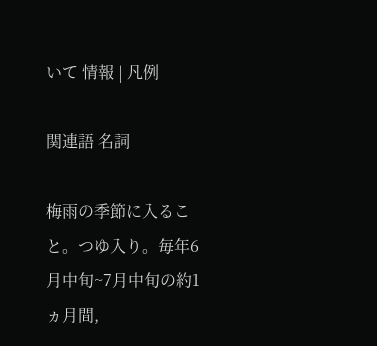いて 情報 | 凡例

関連語 名詞

梅雨の季節に入ること。つゆ入り。毎年6月中旬~7月中旬の約1ヵ月間,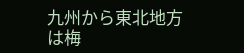九州から東北地方は梅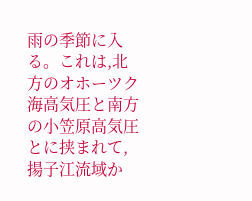雨の季節に入る。これは,北方のオホーツク海高気圧と南方の小笠原高気圧とに挟まれて,揚子江流域か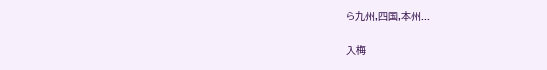ら九州,四国,本州...

入梅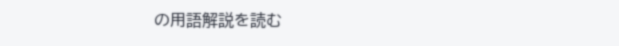の用語解説を読む